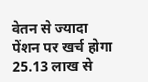वेतन से ज्यादा पेंशन पर खर्च होगा
25.13 लाख से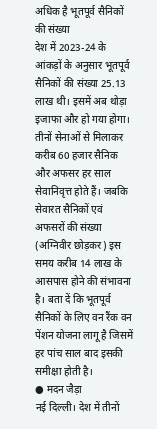अधिक है भूतपूर्व सैनिकों की संख्या
देश में 2023-24 के आंकड़ों के अनुसार भूतपूर्व सैनिकों की संख्या 25.13 लाख थी। इसमें अब थोड़ा इजाफा और हो गया होगा। तीनों सेनाओं से मिलाकर करीब 60 हजार सैनिक और अफसर हर साल सेवानिवृत्त होते हैं। जबकि सेवारत सैनिकों एवं अफसरों की संख्या (अग्निवीर छोड़कर) इस समय करीब 14 लाख के आसपास होने की संभावना है। बता दें कि भूतपूर्व सैनिकों के लिए वन रैंक वन पेंशन योजना लागू है जिसमें हर पांच साल बाद इसकी समीक्षा होती है।
● मदन जैड़ा
नई दिल्ली। देश में तीनों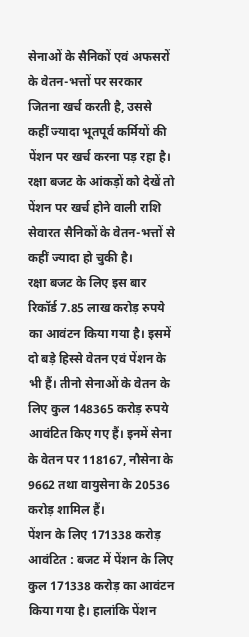सेनाओं के सैनिकों एवं अफसरों के वेतन-भत्तों पर सरकार जितना खर्च करती है, उससे कहीं ज्यादा भूतपूर्व कर्मियों की पेंशन पर खर्च करना पड़ रहा है। रक्षा बजट के आंकड़ों को देखें तो पेंशन पर खर्च होने वाली राशि सेवारत सैनिकों के वेतन-भत्तों से कहीं ज्यादा हो चुकी है।
रक्षा बजट के लिए इस बार रिकॉर्ड 7.85 लाख करोड़ रुपये का आवंटन किया गया है। इसमें दो बड़े हिस्से वेतन एवं पेंशन के भी हैं। तीनो सेनाओं के वेतन के लिए कुल 148365 करोड़ रुपये आवंटित किए गए हैं। इनमें सेना के वेतन पर 118167, नौसेना के 9662 तथा वायुसेना के 20536 करोड़ शामिल हैं।
पेंशन के लिए 171338 करोड़ आवंटित : बजट में पेंशन के लिए कुल 171338 करोड़ का आवंटन किया गया है। हालांकि पेंशन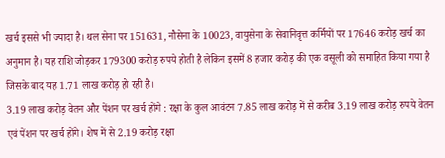खर्च इससे भी ज्यादा है। थल सेना पर 151631, नौसेना के 10023, वायुसेना के सेवानिवृत्त कर्मियों पर 17646 करोड़ खर्च का अनुमान है। यह राशि जोड़कर 179300 करोड़ रुपये होती है लेकिन इसमें 8 हजार करोड़ की एक वसूली को समाहित किया गया है जिसके बाद यह 1.71 लाख करोड़ हो रही है।
3.19 लाख करोड़ वेतन और पेंशन पर खर्च होंगे : रक्षा के कुल आवंटन 7.85 लाख करोड़ में से करीब 3.19 लाख करोड़ रुपये वेतन एवं पेंशन पर खर्च होंगे। शेष में से 2.19 करोड़ रक्षा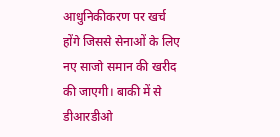आधुनिकीकरण पर खर्च होंगे जिससे सेनाओं के लिए नए साजो समान की खरीद की जाएगी। बाकी में से डीआरडीओ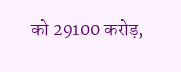को 29100 करोड़,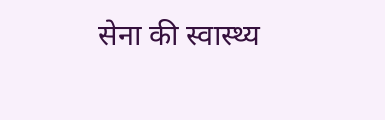सेना की स्वास्थ्य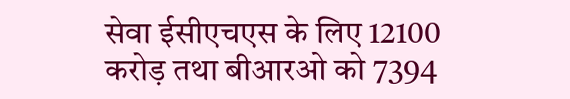सेवा ईसीएचएस के लिए 12100 करोड़ तथा बीआरओ को 7394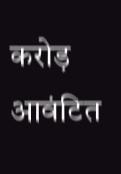करोड़ आवंटित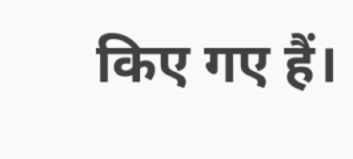किए गए हैं।